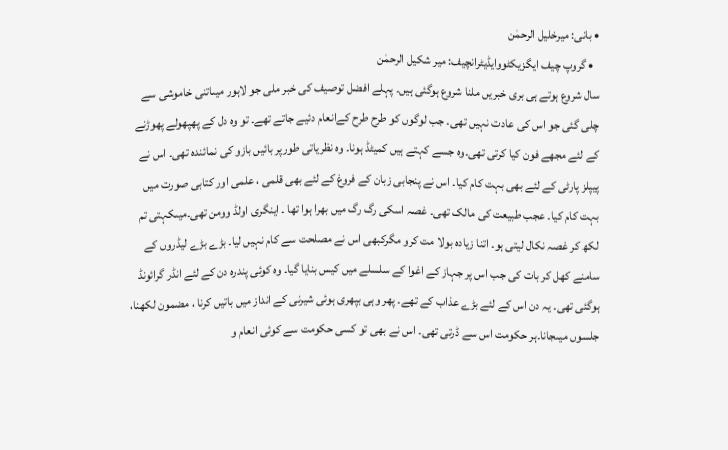• بانی: میرخلیل الرحمٰن
  • گروپ چیف ایگزیکٹووایڈیٹرانچیف: میر شکیل الرحمٰن
سال شروع ہوتے ہی بری خبریں ملنا شروع ہوگئی ہیں۔ پہلے افضل توصیف کی خبر ملی جو لاہور میںاتنی خاموشی سے چلی گئی جو اس کی عادت نہیں تھی۔ جب لوگوں کو طرح طرح کےانعام دئیے جاتے تھے۔ تو وہ دل کے پھپھولے پھوڑنے کے لئے مجھے فون کیا کرتی تھی۔وہ جسے کہتے ہیں کمیٹڈ ہونا۔ وہ نظریاتی طورپر بائیں بازو کی نمائندہ تھی۔ اس نے پیپلز پارٹی کے لئے بھی بہت کام کیا۔ اس نے پنجابی زبان کے فروغ کے لئے بھی قلمی ، علمی اور کتابی صورت میں بہت کام کیا۔ عجب طبیعت کی مالک تھی۔ غصہ اسکی رگ رگ میں بھرا ہوا تھا ۔ اینگری اولڈ وومن تھی۔میںکہتی تم لکھ کر غصہ نکال لیتی ہو۔ اتنا زیادہ بولا مت کرو مگرکبھی اس نے مصلحت سے کام نہیں لیا۔ بڑے بڑے لیڈروں کے سامنے کھل کر بات کی جب اس پر جہاز کے اغوا کے سلسلے میں کیس بنایا گیا۔ وہ کوئی پندرہ دن کے لئے انڈر گرائونڈ ہوگئی تھی۔ یہ دن اس کے لئے بڑے عذاب کے تھے۔ پھر وہی بپھری ہوئی شیرنی کے انداز میں باتیں کرنا ، مضمون لکھنا، جلسوں میںجانا۔ہر حکومت اس سے ڈرتی تھی۔ اس نے بھی تو کسی حکومت سے کوئی انعام و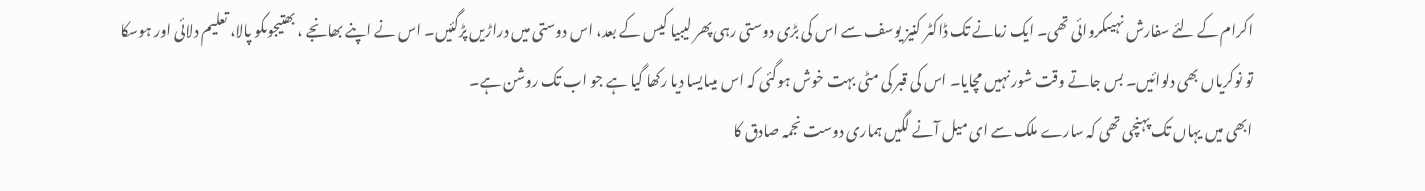اکرام کے لئے سفارش نہیںکروائی تھی۔ ایک زمانے تک ڈاکٹر کنیز یوسف سے اس کی بڑی دوستی رہی پھر لیبیا کیس کے بعد، اس دوستی میں دراڑیں پڑگئیں۔ اس نے اپنے بھانجے ، بھتیجوںکو پالا، تعلیم دلائی اور ہوسکا تو نوکریاں بھی دلوائیں۔ بس جاتے وقت شور نہیں مچایا۔ اس کی قبر کی مٹی بہت خوش ہوگئی کہ اس میںایسا دیا رکھا گیا ہے جو اب تک روشن ہے۔
ابھی میں یہاں تک پہنچی تھی کہ سارے ملک سے ای میل آنے لگیں ہماری دوست نجمہ صادق کا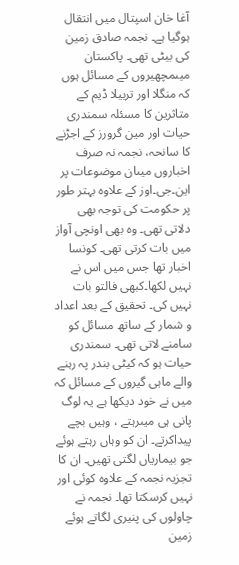آغا خان اسپتال میں انتقال ہوگیا ہے۔ نجمہ صادق زمین کی بیٹی تھی۔ پاکستان میںمچھیروں کے مسائل ہوں کہ منگلا اور تربیلا ڈیم کے متاثرین کا مسئلہ سمندری حیات اور مین گرورز کے اجڑنے کا سانحہ، نجمہ نہ صرف اخباروں میںان موضوعات پر این۔جی۔اوز کے علاوہ بہتر طور پر حکومت کی توجہ بھی دلاتی تھی۔ وہ بھی اونچی آواز میں بات کرتی تھی۔ کونسا اخبار تھا جس میں اس نے نہیں لکھا۔کبھی فالتو بات نہیں کی۔ تحقیق کے بعد اعداد و شمار کے ساتھ مسائل کو سامنے لاتی تھی۔ سمندری حیات ہو کہ کیٹی بندر پہ رہنے والے ماہی گیروں کے مسائل کہ میں نے خود دیکھا ہے یہ لوگ پانی ہی میںرہتے ، وہیں بچے پیداکرتے۔ ان کو وہاں رہتے ہوئے جو بیماریاں لگتی تھیں۔ ان کا تجزیہ نجمہ کے علاوہ کوئی اور نہیں کرسکتا تھا۔ نجمہ نے چاولوں کی پنیری لگاتے ہوئے زمین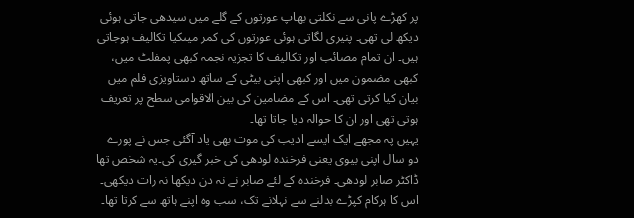پر کھڑے پانی سے نکلتی بھاپ عورتوں کے گلے میں سیدھی جاتی ہوئی دیکھ لی تھی۔ پنیری لگاتی ہوئی عورتوں کی کمر میںکیا تکالیف ہوجاتی ہیں۔ ان تمام مصائب اور تکالیف کا تجزیہ نجمہ کبھی پمفلٹ میں، کبھی مضمون میں اور کبھی اپنی بیٹی کے ساتھ دستاویزی فلم میں بیان کیا کرتی تھی۔ اس کے مضامین کی بین الاقوامی سطح پر تعریف ہوتی تھی اور ان کا حوالہ دیا جاتا تھا۔
یہیں پہ مجھے ایک ایسے ادیب کی موت بھی یاد آگئی جس نے پورے دو سال اپنی بیوی یعنی فرخندہ لودھی کی خبر گیری کی۔یہ شخص تھا ڈاکٹر صابر لودھی۔ فرخندہ کے لئے صابر نے نہ دن دیکھا نہ رات دیکھی۔ اس کا ہرکام کپڑے بدلنے سے نہلانے تک، سب وہ اپنے ہاتھ سے کرتا تھا۔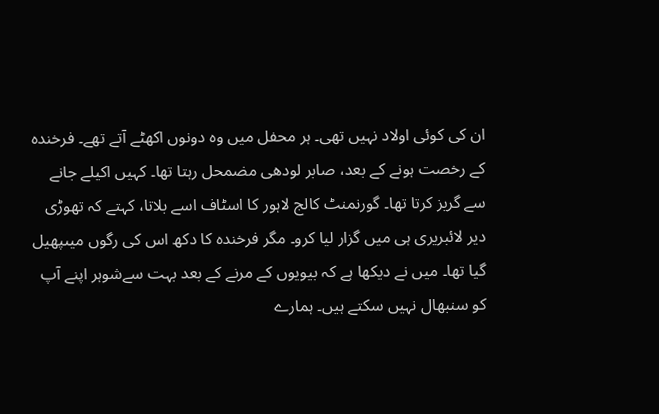ان کی کوئی اولاد نہیں تھی۔ ہر محفل میں وہ دونوں اکھٹے آتے تھے۔ فرخندہ کے رخصت ہونے کے بعد، صابر لودھی مضمحل رہتا تھا۔ کہیں اکیلے جانے سے گریز کرتا تھا۔ گورنمنٹ کالج لاہور کا اسٹاف اسے بلاتا، کہتے کہ تھوڑی دیر لائبریری ہی میں گزار لیا کرو۔ مگر فرخندہ کا دکھ اس کی رگوں میںپھیل گیا تھا۔ میں نے دیکھا ہے کہ بیویوں کے مرنے کے بعد بہت سےشوہر اپنے آپ کو سنبھال نہیں سکتے ہیں۔ ہمارے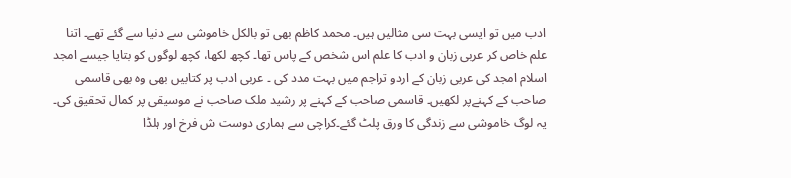ادب میں تو ایسی بہت سی مثالیں ہیں۔ محمد کاظم بھی تو بالکل خاموشی سے دنیا سے گئے تھے۔ اتنا علم خاص کر عربی زبان و ادب کا علم اس شخص کے پاس تھا۔ کچھ لکھا، کچھ لوگوں کو بتایا جیسے امجد اسلام امجد کی عربی زبان کے اردو تراجم میں بہت مدد کی ۔ عربی ادب پر کتابیں بھی وہ بھی قاسمی صاحب کے کہنےپر لکھیں۔ قاسمی صاحب کے کہنے پر رشید ملک صاحب نے موسیقی پر کمال تحقیق کی۔ یہ لوگ خاموشی سے زندگی کا ورق پلٹ گئے۔کراچی سے ہماری دوست ش فرخ اور ہلڈا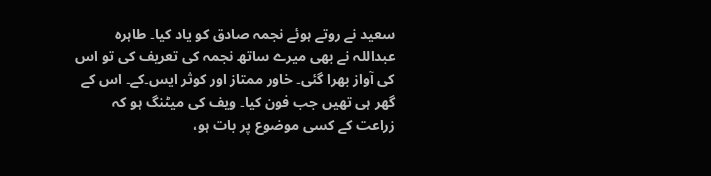سعید نے روتے ہوئے نجمہ صادق کو یاد کیا۔ طاہرہ عبداللہ نے بھی میرے ساتھ نجمہ کی تعریف کی تو اس کی آواز بھرا گئی۔ خاور ممتاز اور کوثر ایس۔کے۔ اس کے گھر ہی تھیں جب فون کیا۔ ویف کی میٹنگ ہو کہ زراعت کے کسی موضوع پر بات ہو،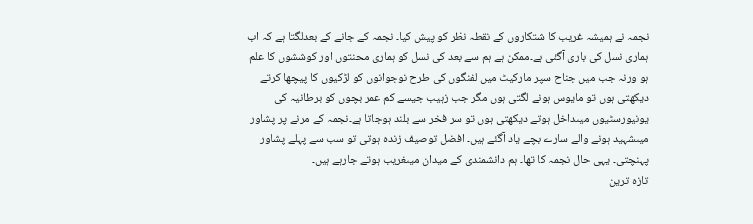نجمہ نے ہمیشہ غریب کا شتکاروں کے نقطہ نظر کو پیش کیا۔ نجمہ کے جانے کے بعدلگتا ہے کہ اب ہماری نسل کی باری آگئی ہے۔ممکن ہے ہم سے بعد کی نسل کو ہماری محنتوں اور کوششوں کا علم ہو ورنہ جب میں جناح سپر مارکیٹ میں لفنگوں کی طرح نوجوانوں کو لڑکیوں کا پیچھا کرتے دیکھتی ہوں تو مایوس ہونے لگتی ہوں مگر جب زہیب جیسے کم عمر بچوں کو برطانیہ کی یونیورسٹیوں میںداخل ہوتے دیکھتی ہوں تو سر فخر سے بلند ہوجاتا ہے۔نجمہ کے مرنے پر پشاور میںشہید ہونے والے سارے بچے یاد آگئے ہیں۔ افضل توصیف زندہ ہوتی تو سب سے پہلے پشاور پہنچتی۔ یہی حال نجمہ کا تھا۔ ہم دانشمندی کے میدان میںغریب ہوتے جارہے ہیں۔
تازہ ترین